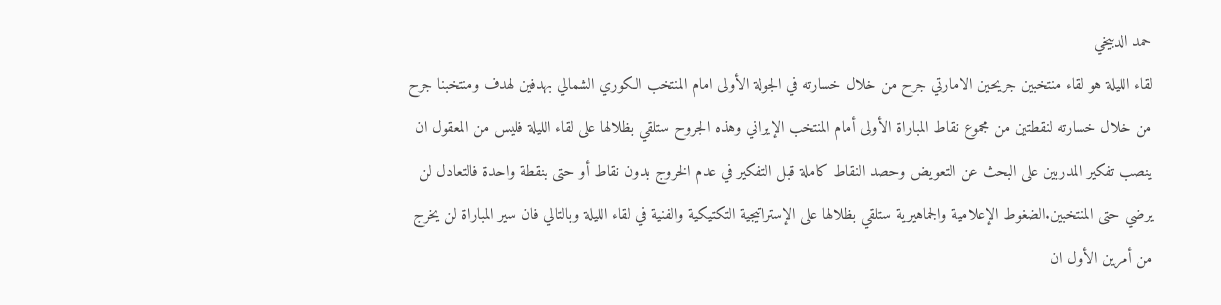حمد الدبيخي
لقاء الليلة هو لقاء منتخبين جريحين الامارتي جرح من خلال خسارته في الجولة الأولى امام المنتخب الكوري الشمالي بهدفين لهدف ومنتخبنا جرح من خلال خسارته لنقطتين من مجموع نقاط المباراة الأولى أمام المنتخب الإيراني وهذه الجروح ستلقي بظلالها على لقاء الليلة فليس من المعقول ان ينصب تفكير المدربين على البحث عن التعويض وحصد النقاط كاملة قبل التفكير في عدم الخروج بدون نقاط أو حتى بنقطة واحدة فالتعادل لن يرضي حتى المنتخبين.الضغوط الإعلامية والجماهيرية ستلقي بظلالها على الإستراتيجية التكتيكية والفنية في لقاء الليلة وبالتالي فان سير المباراة لن يخرج من أمرين الأول ان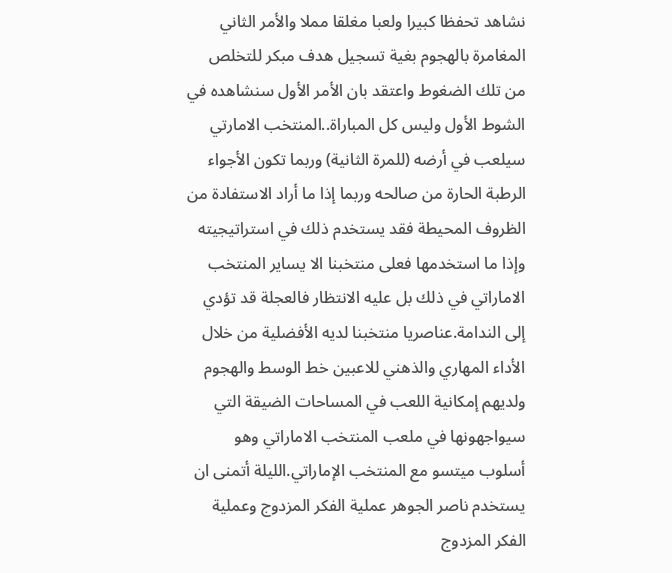نشاهد تحفظا كبيرا ولعبا مغلقا مملا والأمر الثاني المغامرة بالهجوم بغية تسجيل هدف مبكر للتخلص من تلك الضغوط واعتقد بان الأمر الأول سنشاهده في الشوط الأول وليس كل المباراة..المنتخب الامارتي سيلعب في أرضه (للمرة الثانية) وربما تكون الأجواء الرطبة الحارة من صالحه وربما إذا ما أراد الاستفادة من الظروف المحيطة فقد يستخدم ذلك في استراتيجيته وإذا ما استخدمها فعلى منتخبنا الا يساير المنتخب الاماراتي في ذلك بل عليه الانتظار فالعجلة قد تؤدي إلى الندامة.عناصريا منتخبنا لديه الأفضلية من خلال الأداء المهاري والذهني للاعبين خط الوسط والهجوم ولديهم إمكانية اللعب في المساحات الضيقة التي سيواجهونها في ملعب المنتخب الاماراتي وهو أسلوب ميتسو مع المنتخب الإماراتي.الليلة أتمنى ان يستخدم ناصر الجوهر عملية الفكر المزدوج وعملية الفكر المزدوج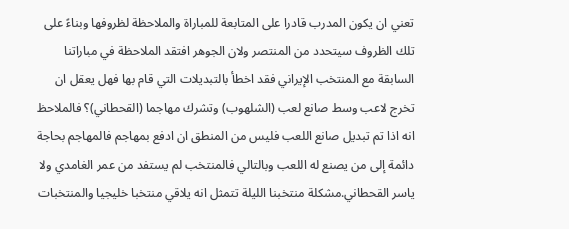تعني ان يكون المدرب قادرا على المتابعة للمباراة والملاحظة لظروفها وبناءً على تلك الظروف سيتحدد من المنتصر ولان الجوهر افتقد الملاحظة في مباراتنا السابقة مع المنتخب الإيراني فقد اخطأ بالتبديلات التي قام بها فهل يعقل ان تخرج لاعب وسط صانع لعب (الشلهوب) وتشرك مهاجما (القحطاني)؟ فالملاحظ انه اذا تم تبديل صانع اللعب فليس من المنطق ان ادفع بمهاجم فالمهاجم بحاجة دائمة إلى من يصنع له اللعب وبالتالي فالمنتخب لم يستفد من عمر الغامدي ولا ياسر القحطاني.مشكلة منتخبنا الليلة تتمثل انه يلاقي منتخبا خليجيا والمنتخبات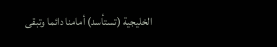الخليجية (تستأسد) أمامنا دائما وتبقى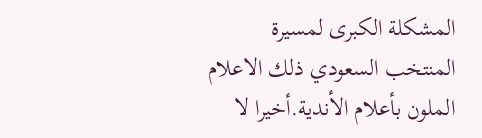المشكلة الكبرى لمسيرة المنتخب السعودي ذلك الاعلام الملون بأعلام الأندية.أخيرا لا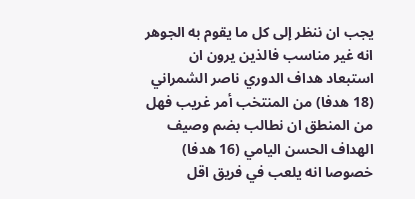يجب ان ننظر إلى كل ما يقوم به الجوهر انه غير مناسب فالذين يرون ان استبعاد هداف الدوري ناصر الشمراني (18 هدفا) من المنتخب أمر غريب فهل من المنطق ان نطالب بضم وصيف الهداف الحسن اليامي (16 هدفا) خصوصا انه يلعب في فريق اقل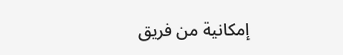إمكانية من فريق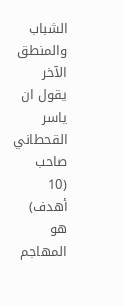الشباب والمنطق الآخر يقول ان ياسر القحطاني صاحب (10 أهدف) هو المهاجم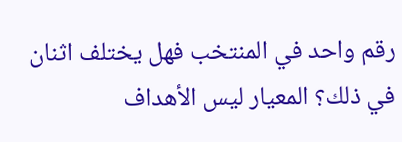رقم واحد في المنتخب فهل يختلف اثنان في ذلك؟ المعيار ليس الأهداف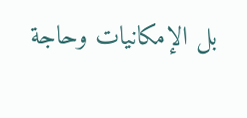بل الإمكانيات وحاجة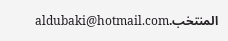المنتخب.aldubaki@hotmail.com